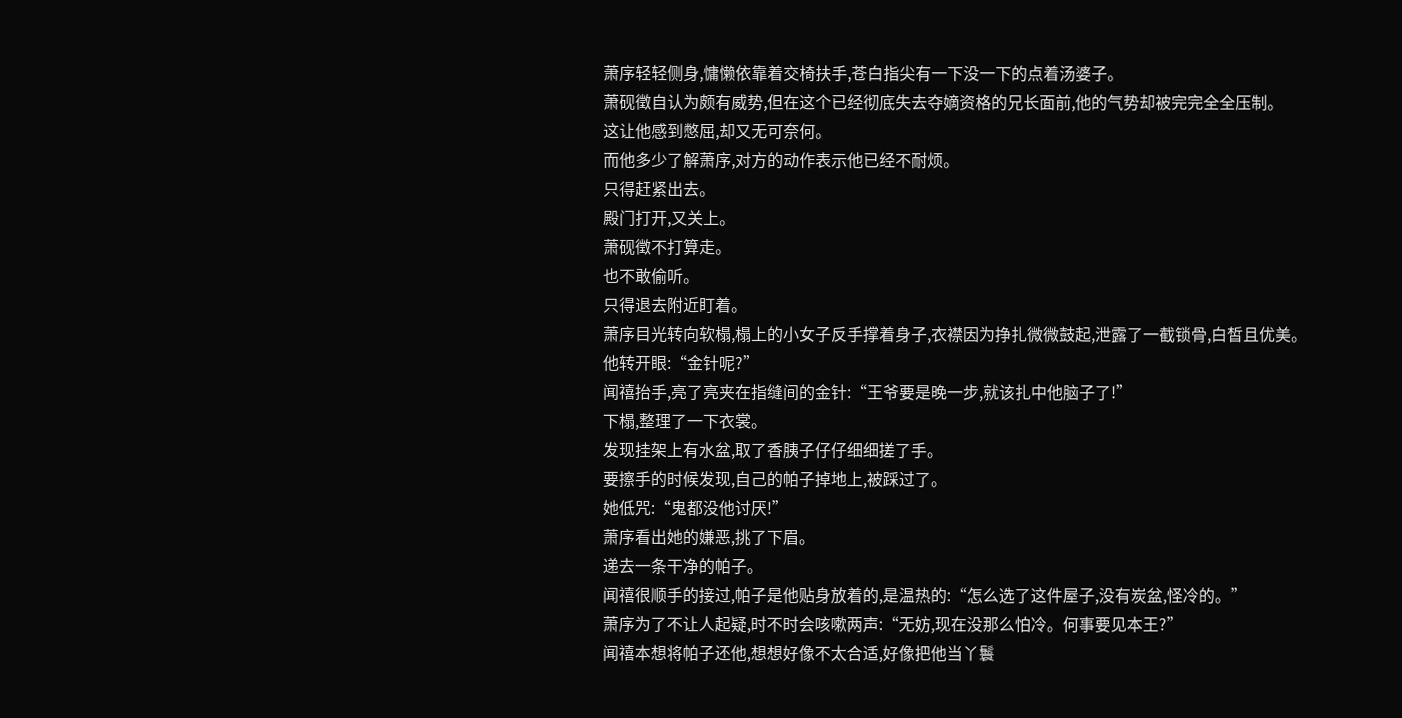萧序轻轻侧身,慵懒依靠着交椅扶手,苍白指尖有一下没一下的点着汤婆子。
萧砚徵自认为颇有威势,但在这个已经彻底失去夺嫡资格的兄长面前,他的气势却被完完全全压制。
这让他感到憋屈,却又无可奈何。
而他多少了解萧序,对方的动作表示他已经不耐烦。
只得赶紧出去。
殿门打开,又关上。
萧砚徵不打算走。
也不敢偷听。
只得退去附近盯着。
萧序目光转向软榻,榻上的小女子反手撑着身子,衣襟因为挣扎微微鼓起,泄露了一截锁骨,白皙且优美。
他转开眼:“金针呢?”
闻禧抬手,亮了亮夹在指缝间的金针:“王爷要是晚一步,就该扎中他脑子了!”
下榻,整理了一下衣裳。
发现挂架上有水盆,取了香胰子仔仔细细搓了手。
要擦手的时候发现,自己的帕子掉地上,被踩过了。
她低咒:“鬼都没他讨厌!”
萧序看出她的嫌恶,挑了下眉。
递去一条干净的帕子。
闻禧很顺手的接过,帕子是他贴身放着的,是温热的:“怎么选了这件屋子,没有炭盆,怪冷的。”
萧序为了不让人起疑,时不时会咳嗽两声:“无妨,现在没那么怕冷。何事要见本王?”
闻禧本想将帕子还他,想想好像不太合适,好像把他当丫鬟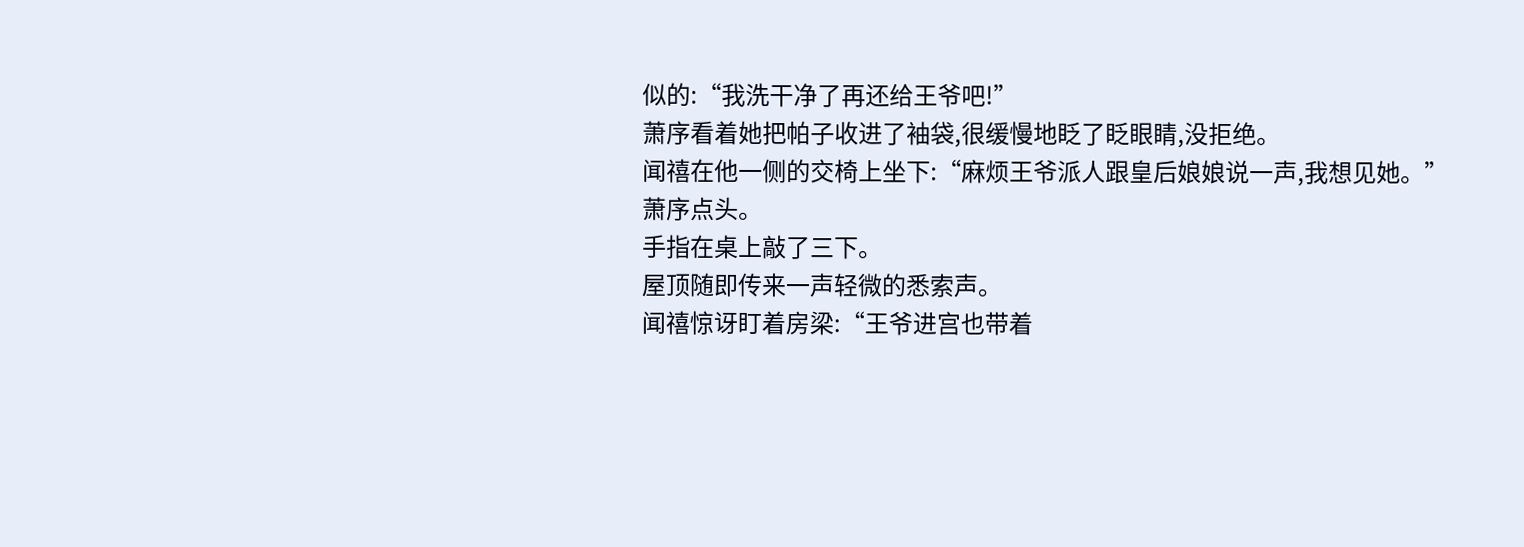似的:“我洗干净了再还给王爷吧!”
萧序看着她把帕子收进了袖袋,很缓慢地眨了眨眼睛,没拒绝。
闻禧在他一侧的交椅上坐下:“麻烦王爷派人跟皇后娘娘说一声,我想见她。”
萧序点头。
手指在桌上敲了三下。
屋顶随即传来一声轻微的悉索声。
闻禧惊讶盯着房梁:“王爷进宫也带着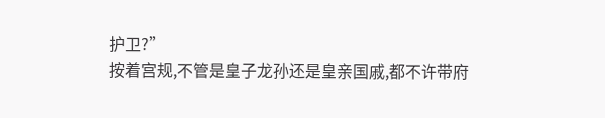护卫?”
按着宫规,不管是皇子龙孙还是皇亲国戚,都不许带府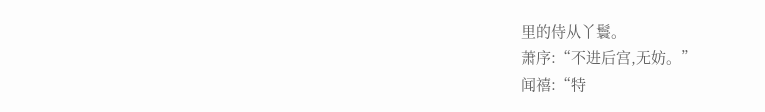里的侍从丫鬟。
萧序:“不进后宫,无妨。”
闻禧:“特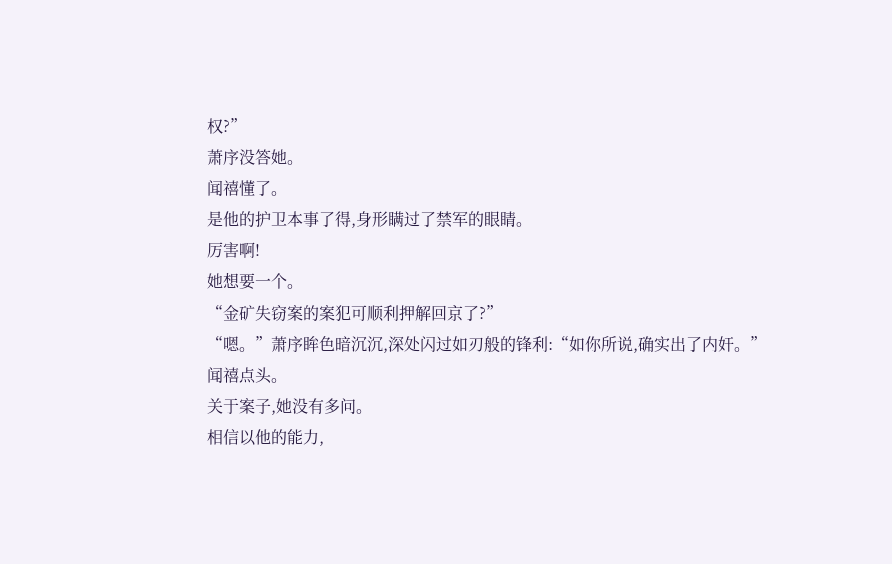权?”
萧序没答她。
闻禧懂了。
是他的护卫本事了得,身形瞒过了禁军的眼睛。
厉害啊!
她想要一个。
“金矿失窃案的案犯可顺利押解回京了?”
“嗯。”萧序眸色暗沉沉,深处闪过如刃般的锋利:“如你所说,确实出了内奸。”
闻禧点头。
关于案子,她没有多问。
相信以他的能力,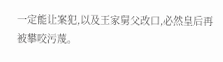一定能让案犯,以及王家舅父改口,必然皇后再被攀咬污蔑。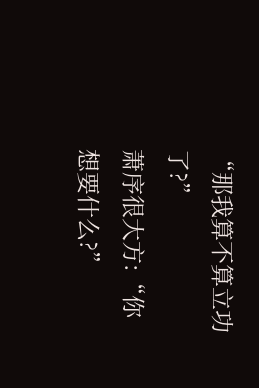“那我算不算立功了?”
萧序很大方:“你想要什么?”